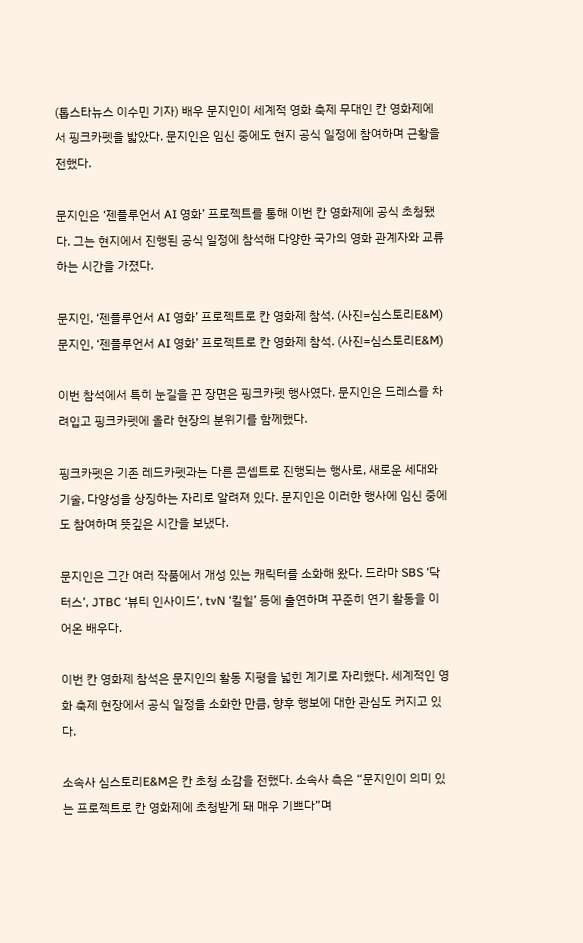(톱스타뉴스 이수민 기자) 배우 문지인이 세계적 영화 축제 무대인 칸 영화제에서 핑크카펫을 밟았다. 문지인은 임신 중에도 현지 공식 일정에 참여하며 근황을 전했다.

문지인은 ‘젠플루언서 AI 영화’ 프로젝트를 통해 이번 칸 영화제에 공식 초청됐다. 그는 현지에서 진행된 공식 일정에 참석해 다양한 국가의 영화 관계자와 교류하는 시간을 가졌다.

문지인, ‘젠플루언서 AI 영화’ 프로젝트로 칸 영화제 참석. (사진=심스토리E&M)
문지인, ‘젠플루언서 AI 영화’ 프로젝트로 칸 영화제 참석. (사진=심스토리E&M)

이번 참석에서 특히 눈길을 끈 장면은 핑크카펫 행사였다. 문지인은 드레스를 차려입고 핑크카펫에 올라 현장의 분위기를 함께했다.

핑크카펫은 기존 레드카펫과는 다른 콘셉트로 진행되는 행사로, 새로운 세대와 기술, 다양성을 상징하는 자리로 알려져 있다. 문지인은 이러한 행사에 임신 중에도 참여하며 뜻깊은 시간을 보냈다.

문지인은 그간 여러 작품에서 개성 있는 캐릭터를 소화해 왔다. 드라마 SBS ‘닥터스’, JTBC ‘뷰티 인사이드’, tvN ‘킬힐’ 등에 출연하며 꾸준히 연기 활동을 이어온 배우다.

이번 칸 영화제 참석은 문지인의 활동 지평을 넓힌 계기로 자리했다. 세계적인 영화 축제 현장에서 공식 일정을 소화한 만큼, 향후 행보에 대한 관심도 커지고 있다.

소속사 심스토리E&M은 칸 초청 소감을 전했다. 소속사 측은 “문지인이 의미 있는 프로젝트로 칸 영화제에 초청받게 돼 매우 기쁘다”며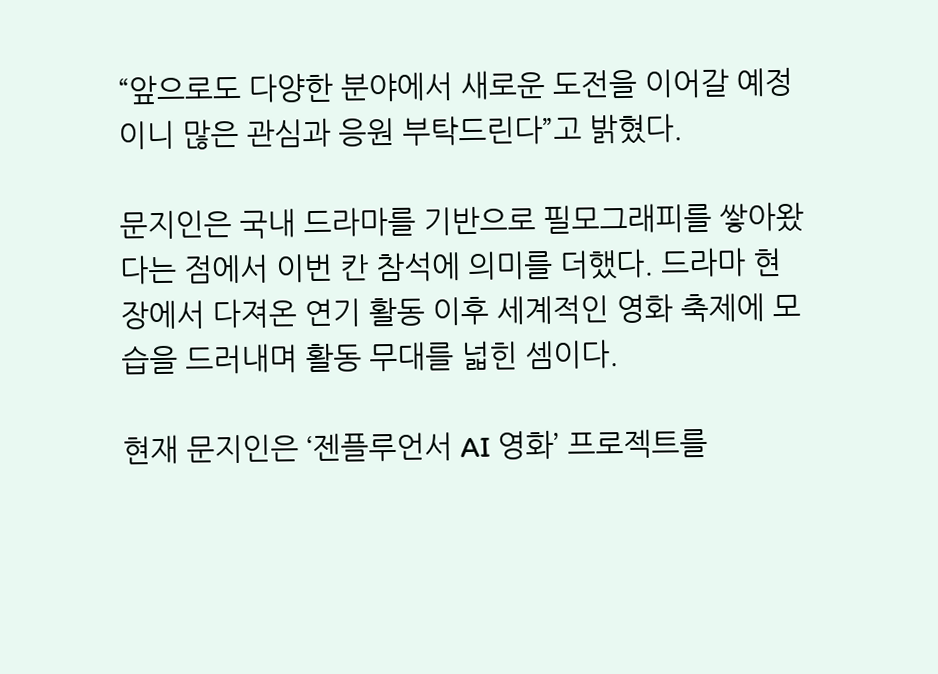“앞으로도 다양한 분야에서 새로운 도전을 이어갈 예정이니 많은 관심과 응원 부탁드린다”고 밝혔다.

문지인은 국내 드라마를 기반으로 필모그래피를 쌓아왔다는 점에서 이번 칸 참석에 의미를 더했다. 드라마 현장에서 다져온 연기 활동 이후 세계적인 영화 축제에 모습을 드러내며 활동 무대를 넓힌 셈이다.

현재 문지인은 ‘젠플루언서 AI 영화’ 프로젝트를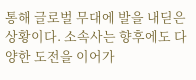통해 글로벌 무대에 발을 내딛은 상황이다. 소속사는 향후에도 다양한 도전을 이어가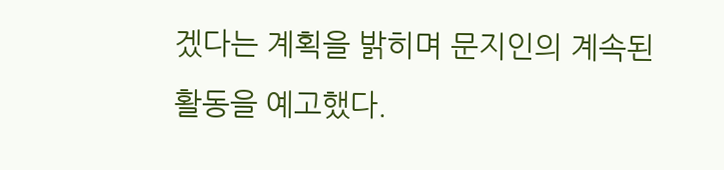겠다는 계획을 밝히며 문지인의 계속된 활동을 예고했다.